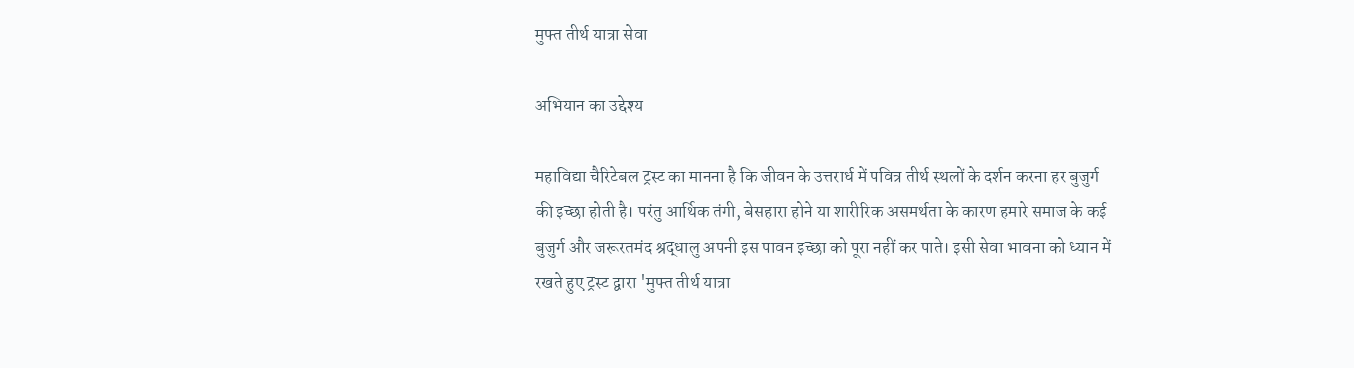मुफ्त तीर्थ यात्रा सेवा

अभियान का उद्देश्य

महाविद्या चैरिटेबल ट्रस्ट का मानना है कि जीवन के उत्तरार्ध में पवित्र तीर्थ स्थलों के दर्शन करना हर बुजुर्ग की इच्छा होती है। परंतु आर्थिक तंगी, बेसहारा होने या शारीरिक असमर्थता के कारण हमारे समाज के कई बुजुर्ग और जरूरतमंद श्रद्धालु अपनी इस पावन इच्छा को पूरा नहीं कर पाते। इसी सेवा भावना को ध्यान में रखते हुए ट्रस्ट द्वारा 'मुफ्त तीर्थ यात्रा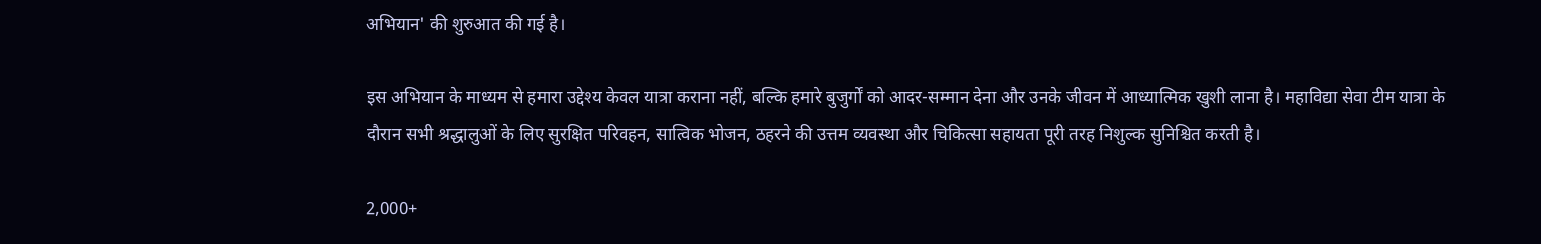अभियान' की शुरुआत की गई है।

इस अभियान के माध्यम से हमारा उद्देश्य केवल यात्रा कराना नहीं, बल्कि हमारे बुजुर्गों को आदर-सम्मान देना और उनके जीवन में आध्यात्मिक खुशी लाना है। महाविद्या सेवा टीम यात्रा के दौरान सभी श्रद्धालुओं के लिए सुरक्षित परिवहन, सात्विक भोजन, ठहरने की उत्तम व्यवस्था और चिकित्सा सहायता पूरी तरह निशुल्क सुनिश्चित करती है।

2,000+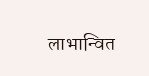लाभान्वित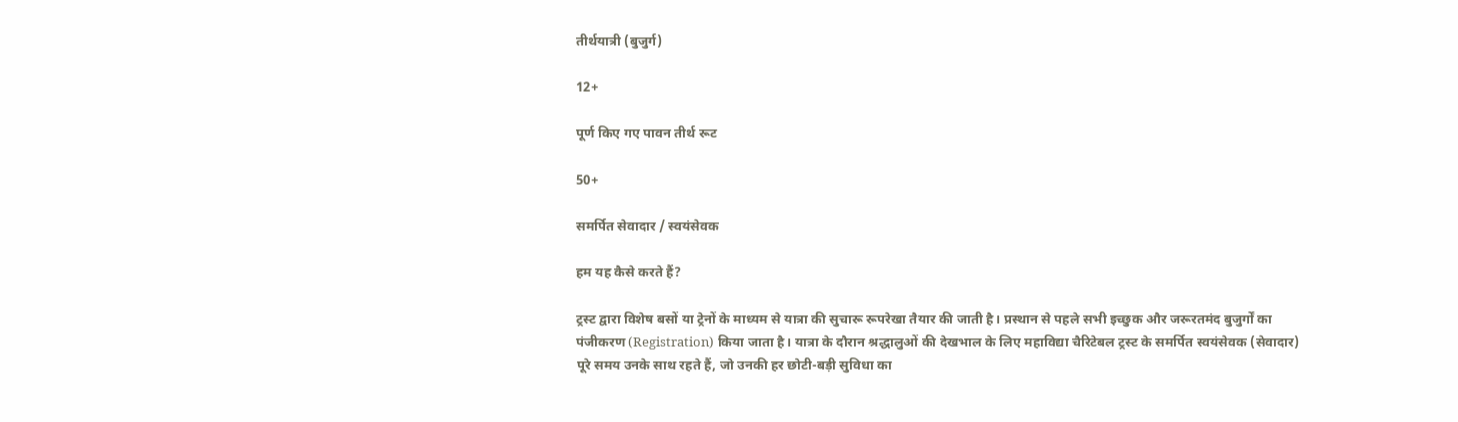तीर्थयात्री (बुजुर्ग)

12+

पूर्ण किए गए पावन तीर्थ रूट

50+

समर्पित सेवादार / स्वयंसेवक

हम यह कैसे करते हैं?

ट्रस्ट द्वारा विशेष बसों या ट्रेनों के माध्यम से यात्रा की सुचारू रूपरेखा तैयार की जाती है। प्रस्थान से पहले सभी इच्छुक और जरूरतमंद बुजुर्गों का पंजीकरण (Registration) किया जाता है। यात्रा के दौरान श्रद्धालुओं की देखभाल के लिए महाविद्या चैरिटेबल ट्रस्ट के समर्पित स्वयंसेवक (सेवादार) पूरे समय उनके साथ रहते हैं, जो उनकी हर छोटी-बड़ी सुविधा का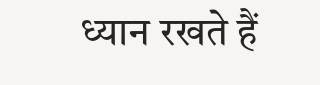ध्यान रखते हैं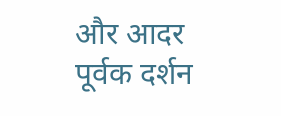और आदर पूर्वक दर्शन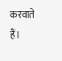करवाते हैं।